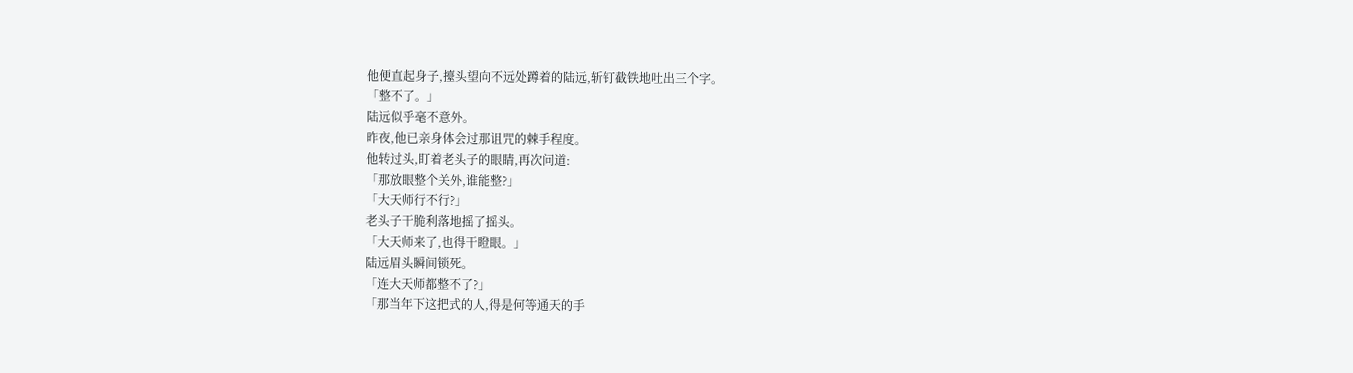他便直起身子,擡头望向不远处蹲着的陆远,斩钉截铁地吐出三个字。
「整不了。」
陆远似乎毫不意外。
昨夜,他已亲身体会过那诅咒的棘手程度。
他转过头,盯着老头子的眼睛,再次问道:
「那放眼整个关外,谁能整?」
「大天师行不行?」
老头子干脆利落地摇了摇头。
「大天师来了,也得干瞪眼。」
陆远眉头瞬间锁死。
「连大天师都整不了?」
「那当年下这把式的人,得是何等通天的手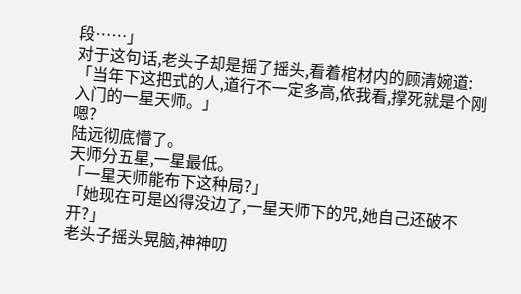段……」
对于这句话,老头子却是摇了摇头,看着棺材内的顾清婉道:
「当年下这把式的人,道行不一定多高,依我看,撑死就是个刚入门的一星天师。」
嗯?
陆远彻底懵了。
天师分五星,一星最低。
「一星天师能布下这种局?」
「她现在可是凶得没边了,一星天师下的咒,她自己还破不开?」
老头子摇头晃脑,神神叨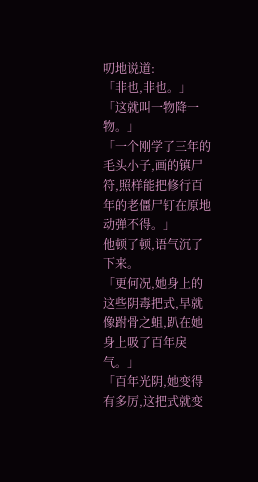叨地说道:
「非也,非也。」
「这就叫一物降一物。」
「一个刚学了三年的毛头小子,画的镇尸符,照样能把修行百年的老僵尸钉在原地动弹不得。」
他顿了顿,语气沉了下来。
「更何况,她身上的这些阴毒把式,早就像跗骨之蛆,趴在她身上吸了百年戾气。」
「百年光阴,她变得有多厉,这把式就变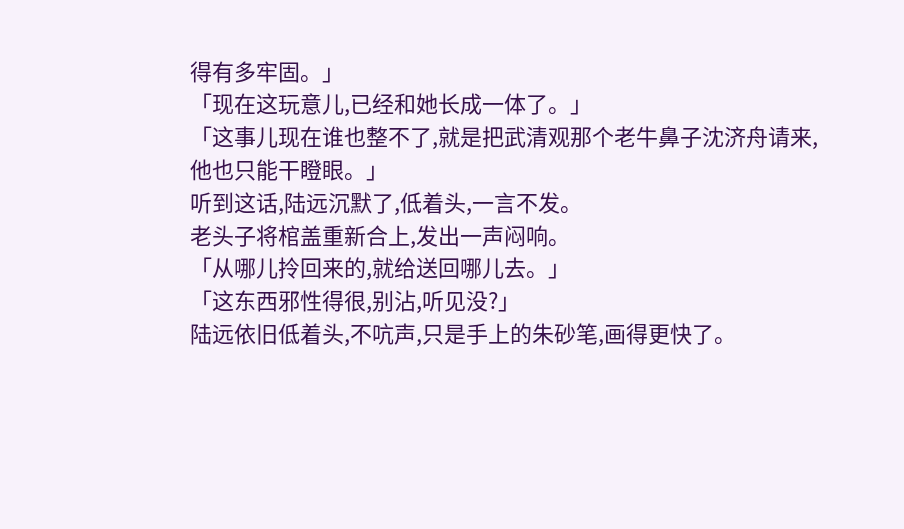得有多牢固。」
「现在这玩意儿,已经和她长成一体了。」
「这事儿现在谁也整不了,就是把武清观那个老牛鼻子沈济舟请来,他也只能干瞪眼。」
听到这话,陆远沉默了,低着头,一言不发。
老头子将棺盖重新合上,发出一声闷响。
「从哪儿拎回来的,就给送回哪儿去。」
「这东西邪性得很,别沾,听见没?」
陆远依旧低着头,不吭声,只是手上的朱砂笔,画得更快了。